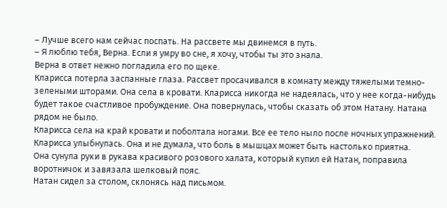– Лучше всего нам сейчас поспать. На рассвете мы двинемся в путь.
– Я люблю тебя, Верна. Если я умру во сне, я хочу, чтобы ты это знала.
Верна в ответ нежно погладила его по щеке.
Кларисса потерла заспанные глаза. Рассвет просачивался в комнату между тяжелыми темно-зелеными шторами. Она села в кровати. Кларисса никогда не надеялась, что у нее когда-нибудь будет такое счастливое пробуждение. Она повернулась, чтобы сказать об этом Натану. Натана рядом не было.
Кларисса села на край кровати и поболтала ногами. Все ее тело ныло после ночных упражнений. Кларисса улыбнулась. Она и не думала, что боль в мышцах может быть настолько приятна.
Она сунула руки в рукава красивого розового халата, который купил ей Натан, поправила воротничок и завязала шелковый пояс.
Натан сидел за столом, склонясь над письмом.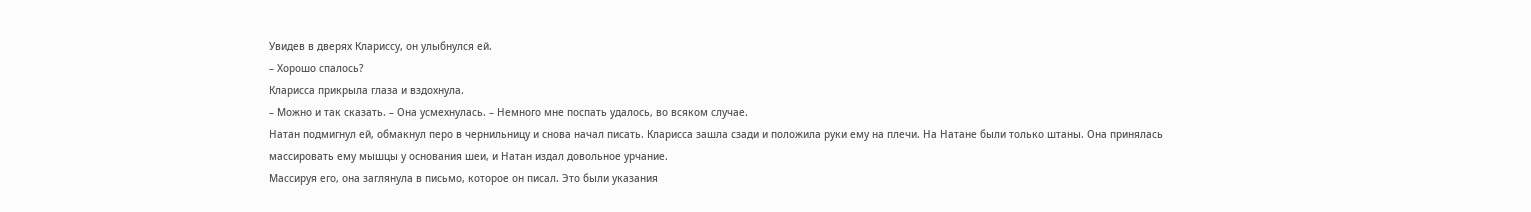Увидев в дверях Клариссу, он улыбнулся ей.
– Хорошо спалось?
Кларисса прикрыла глаза и вздохнула.
– Можно и так сказать. – Она усмехнулась. – Немного мне поспать удалось, во всяком случае.
Натан подмигнул ей, обмакнул перо в чернильницу и снова начал писать. Кларисса зашла сзади и положила руки ему на плечи. На Натане были только штаны. Она принялась массировать ему мышцы у основания шеи, и Натан издал довольное урчание.
Массируя его, она заглянула в письмо, которое он писал. Это были указания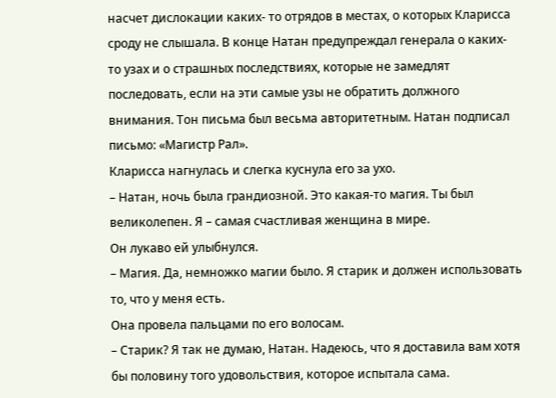насчет дислокации каких- то отрядов в местах, о которых Кларисса сроду не слышала. В конце Натан предупреждал генерала о каких- то узах и о страшных последствиях, которые не замедлят последовать, если на эти самые узы не обратить должного внимания. Тон письма был весьма авторитетным. Натан подписал письмо: «Магистр Рал».
Кларисса нагнулась и слегка куснула его за ухо.
– Натан, ночь была грандиозной. Это какая-то магия. Ты был великолепен. Я – самая счастливая женщина в мире.
Он лукаво ей улыбнулся.
– Магия. Да, немножко магии было. Я старик и должен использовать то, что у меня есть.
Она провела пальцами по его волосам.
– Старик? Я так не думаю, Натан. Надеюсь, что я доставила вам хотя бы половину того удовольствия, которое испытала сама.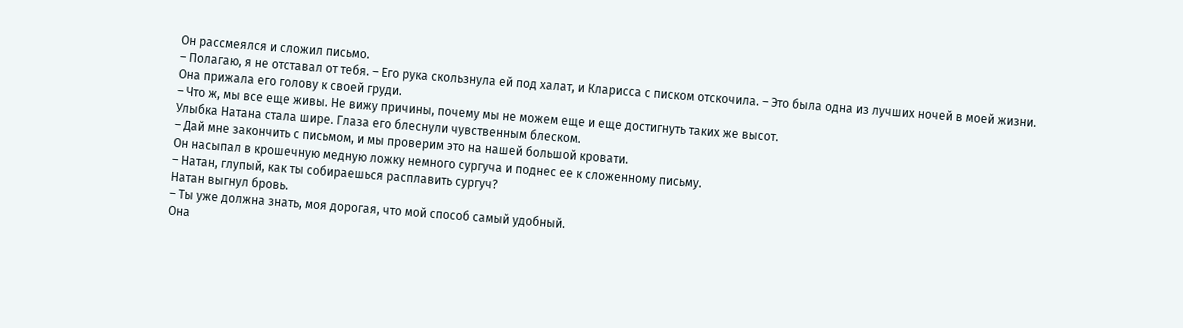Он рассмеялся и сложил письмо.
– Полагаю, я не отставал от тебя. – Его рука скользнула ей под халат, и Кларисса с писком отскочила. – Это была одна из лучших ночей в моей жизни.
Она прижала его голову к своей груди.
– Что ж, мы все еще живы. Не вижу причины, почему мы не можем еще и еще достигнуть таких же высот.
Улыбка Натана стала шире. Глаза его блеснули чувственным блеском.
– Дай мне закончить с письмом, и мы проверим это на нашей большой кровати.
Он насыпал в крошечную медную ложку немного сургуча и поднес ее к сложенному письму.
– Натан, глупый, как ты собираешься расплавить сургуч?
Натан выгнул бровь.
– Ты уже должна знать, моя дорогая, что мой способ самый удобный.
Она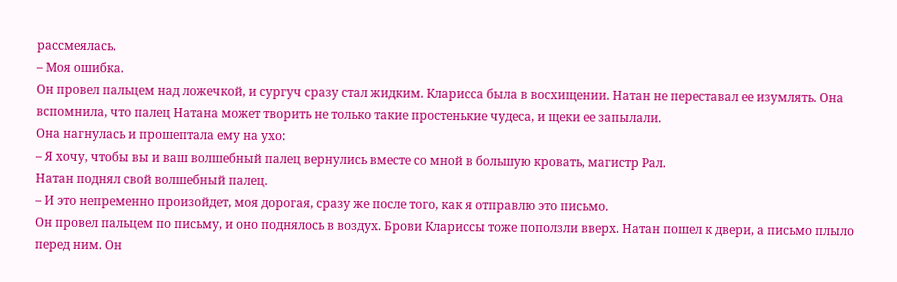рассмеялась.
– Моя ошибка.
Он провел пальцем над ложечкой, и сургуч сразу стал жидким. Кларисса была в восхищении. Натан не переставал ее изумлять. Она вспомнила, что палец Натана может творить не только такие простенькие чудеса, и щеки ее запылали.
Она нагнулась и прошептала ему на ухо:
– Я хочу, чтобы вы и ваш волшебный палец вернулись вместе со мной в большую кровать, магистр Рал.
Натан поднял свой волшебный палец.
– И это непременно произойдет, моя дорогая, сразу же после того, как я отправлю это письмо.
Он провел пальцем по письму, и оно поднялось в воздух. Брови Клариссы тоже поползли вверх. Натан пошел к двери, а письмо плыло перед ним. Он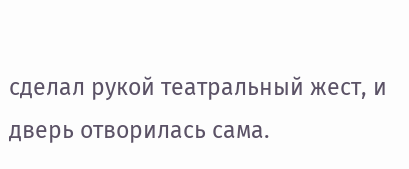сделал рукой театральный жест, и дверь отворилась сама.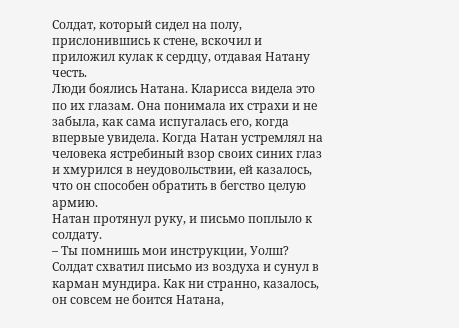Солдат, который сидел на полу, прислонившись к стене, вскочил и приложил кулак к сердцу, отдавая Натану честь.
Люди боялись Натана. Кларисса видела это по их глазам. Она понимала их страхи и не забыла, как сама испугалась его, когда впервые увидела. Когда Натан устремлял на человека ястребиный взор своих синих глаз и хмурился в неудовольствии, ей казалось, что он способен обратить в бегство целую армию.
Натан протянул руку, и письмо поплыло к солдату.
– Ты помнишь мои инструкции, Уолш?
Солдат схватил письмо из воздуха и сунул в карман мундира. Как ни странно, казалось, он совсем не боится Натана,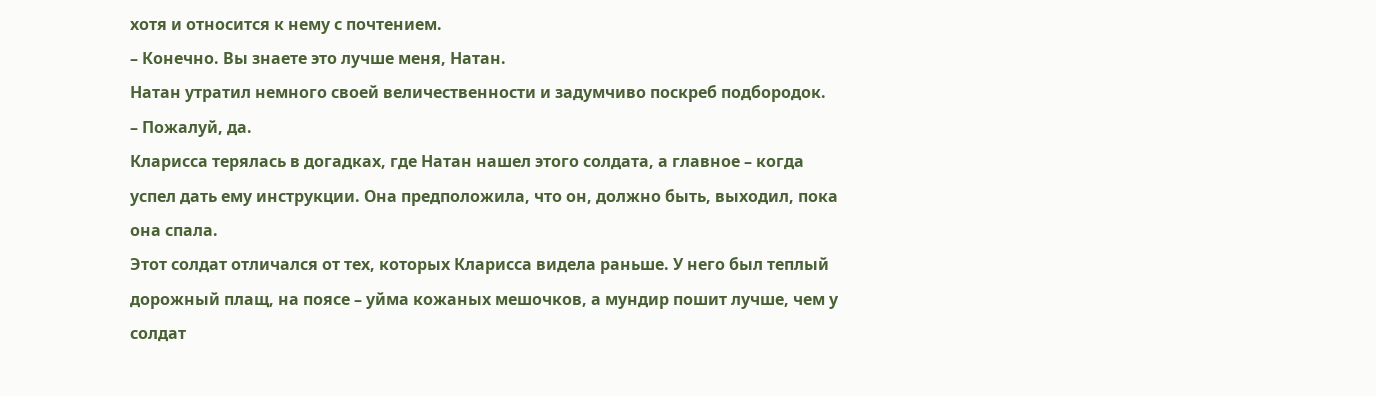хотя и относится к нему с почтением.
– Конечно. Вы знаете это лучше меня, Натан.
Натан утратил немного своей величественности и задумчиво поскреб подбородок.
– Пожалуй, да.
Кларисса терялась в догадках, где Натан нашел этого солдата, а главное – когда успел дать ему инструкции. Она предположила, что он, должно быть, выходил, пока она спала.
Этот солдат отличался от тех, которых Кларисса видела раньше. У него был теплый дорожный плащ, на поясе – уйма кожаных мешочков, а мундир пошит лучше, чем у солдат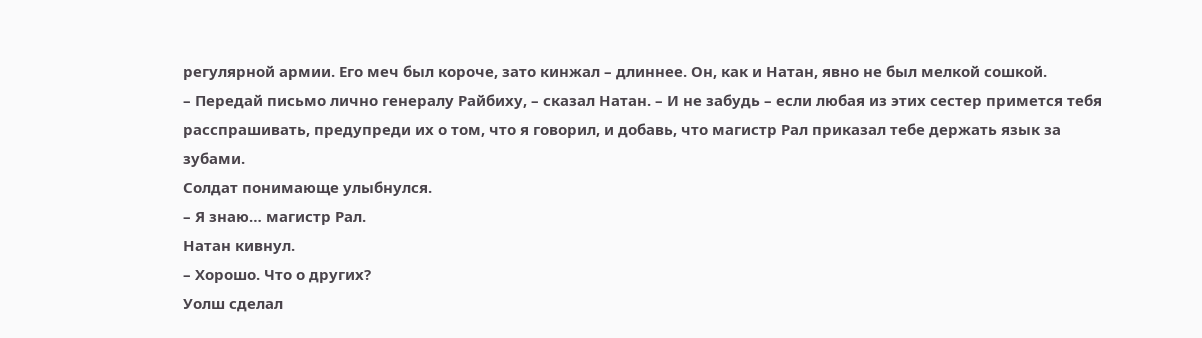регулярной армии. Его меч был короче, зато кинжал – длиннее. Он, как и Натан, явно не был мелкой сошкой.
– Передай письмо лично генералу Райбиху, – сказал Натан. – И не забудь – если любая из этих сестер примется тебя расспрашивать, предупреди их о том, что я говорил, и добавь, что магистр Рал приказал тебе держать язык за зубами.
Солдат понимающе улыбнулся.
– Я знаю… магистр Рал.
Натан кивнул.
– Хорошо. Что о других?
Уолш сделал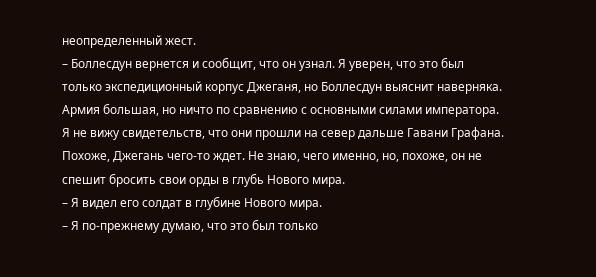неопределенный жест.
– Боллесдун вернется и сообщит, что он узнал. Я уверен, что это был только экспедиционный корпус Джеганя, но Боллесдун выяснит наверняка. Армия большая, но ничто по сравнению с основными силами императора. Я не вижу свидетельств, что они прошли на север дальше Гавани Графана. Похоже, Джегань чего-то ждет. Не знаю, чего именно, но, похоже, он не спешит бросить свои орды в глубь Нового мира.
– Я видел его солдат в глубине Нового мира.
– Я по-прежнему думаю, что это был только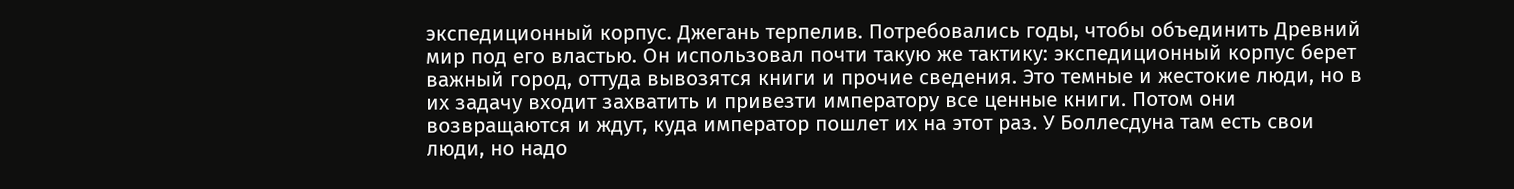экспедиционный корпус. Джегань терпелив. Потребовались годы, чтобы объединить Древний мир под его властью. Он использовал почти такую же тактику: экспедиционный корпус берет важный город, оттуда вывозятся книги и прочие сведения. Это темные и жестокие люди, но в их задачу входит захватить и привезти императору все ценные книги. Потом они возвращаются и ждут, куда император пошлет их на этот раз. У Боллесдуна там есть свои люди, но надо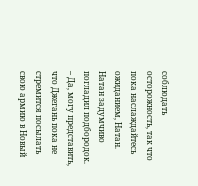соблюдать осторожность, так что пока наслаждайтесь ожиданием, Натан.
Натан задумчиво погладил подбородок.
– Да, могу представить, что Джегань пока не стремится посылать свою армию в Новый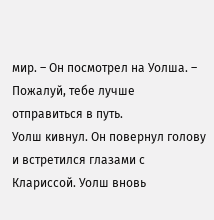мир. – Он посмотрел на Уолша. – Пожалуй, тебе лучше отправиться в путь.
Уолш кивнул. Он повернул голову и встретился глазами с Клариссой. Уолш вновь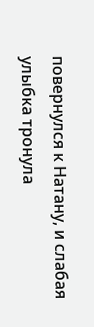повернулся к Натану, и слабая улыбка тронула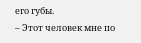его губы.
– Этот человек мне по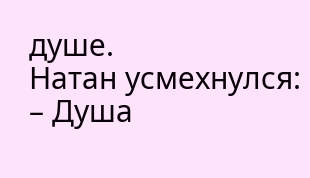душе.
Натан усмехнулся:
– Душа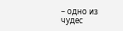– одно из чудес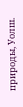природы, Уолш.